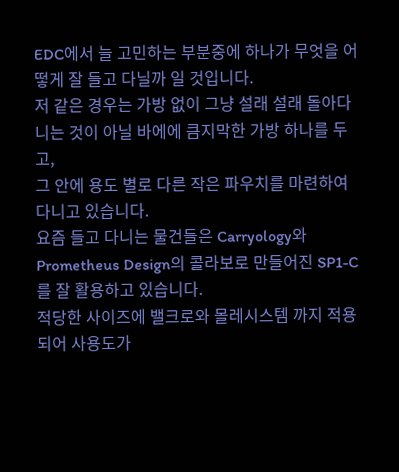EDC에서 늘 고민하는 부분중에 하나가 무엇을 어떻게 잘 들고 다닐까 일 것입니다.
저 같은 경우는 가방 없이 그냥 설래 설래 돌아다니는 것이 아닐 바에에 큼지막한 가방 하나를 두고,
그 안에 용도 별로 다른 작은 파우치를 마련하여 다니고 있습니다.
요즘 들고 다니는 물건들은 Carryology와 Prometheus Design의 콜라보로 만들어진 SP1-C를 잘 활용하고 있습니다.
적당한 사이즈에 밸크로와 몰레시스템 까지 적용되어 사용도가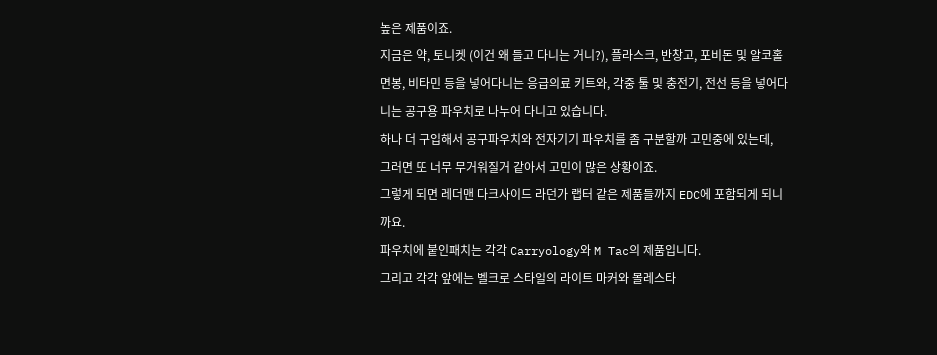높은 제품이죠.
지금은 약, 토니켓 (이건 왜 들고 다니는 거니?), 플라스크, 반창고, 포비돈 및 알코홀 면봉, 비타민 등을 넣어다니는 응급의료 키트와, 각중 툴 및 충전기, 전선 등을 넣어다니는 공구용 파우치로 나누어 다니고 있습니다.
하나 더 구입해서 공구파우치와 전자기기 파우치를 좀 구분할까 고민중에 있는데,
그러면 또 너무 무거워질거 같아서 고민이 많은 상황이죠.
그렇게 되면 레더맨 다크사이드 라던가 랩터 같은 제품들까지 EDC에 포함되게 되니까요.
파우치에 붙인패치는 각각 Carryology와 M Tac의 제품입니다.
그리고 각각 앞에는 벨크로 스타일의 라이트 마커와 몰레스타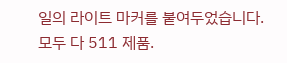일의 라이트 마커를 붙여두었습니다.
모두 다 511 제품.